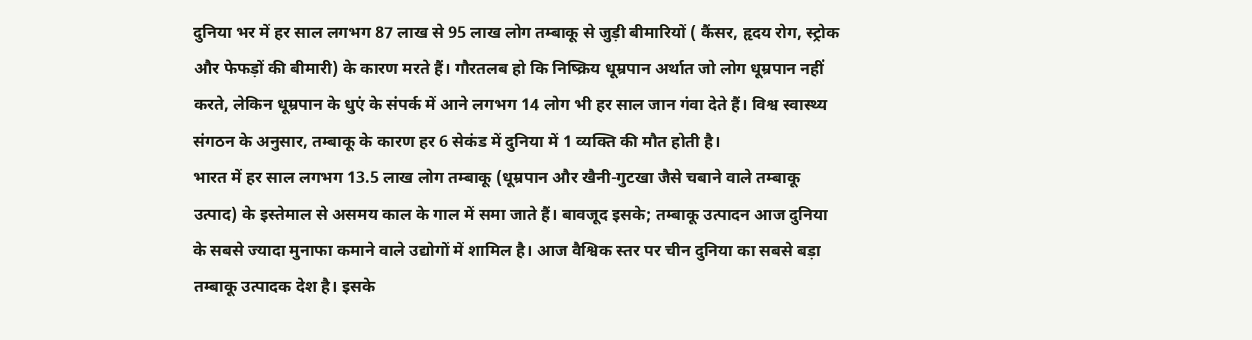दुनिया भर में हर साल लगभग 87 लाख से 95 लाख लोग तम्बाकू से जुड़ी बीमारियों ( कैंसर, हृदय रोग, स्ट्रोक और फेफड़ों की बीमारी) के कारण मरते हैं। गौरतलब हो कि निष्क्रिय धूम्रपान अर्थात जो लोग धूम्रपान नहीं करते, लेकिन धूम्रपान के धुएं के संपर्क में आने लगभग 14 लोग भी हर साल जान गंवा देते हैं। विश्व स्वास्थ्य संगठन के अनुसार, तम्बाकू के कारण हर 6 सेकंड में दुनिया में 1 व्यक्ति की मौत होती है।
भारत में हर साल लगभग 13.5 लाख लोग तम्बाकू (धूम्रपान और खैनी-गुटखा जैसे चबाने वाले तम्बाकू उत्पाद) के इस्तेमाल से असमय काल के गाल में समा जाते हैं। बावजूद इसके; तम्बाकू उत्पादन आज दुनिया के सबसे ज्यादा मुनाफा कमाने वाले उद्योगों में शामिल है। आज वैश्विक स्तर पर चीन दुनिया का सबसे बड़ा तम्बाकू उत्पादक देश है। इसके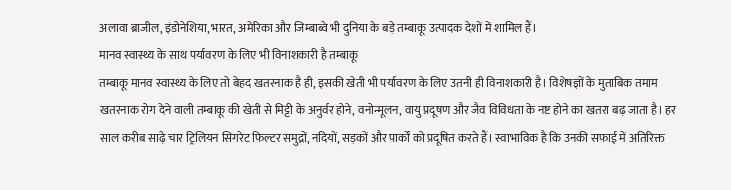अलावा ब्राजील, इंडोनेशिया, भारत, अमेरिका और जिम्बाब्वे भी दुनिया के बड़े तम्बाकू उत्पादक देशों में शामिल हैं।
मानव स्वास्थ्य के साथ पर्यावरण के लिए भी विनाशकारी है तम्बाकू
तम्बाकू मानव स्वास्थ्य के लिए तो बेहद खतरनाक है ही, इसकी खेती भी पर्यावरण के लिए उतनी ही विनाशकारी है। विशेषज्ञों के मुताबिक तमाम खतरनाक रोग देने वाली तम्बाकू की खेती से मिट्टी के अनुर्वर होने, वनोन्मूलन, वायु प्रदूषण और जैव विविधता के नष्ट होने का खतरा बढ़ जाता है। हर साल करीब साढ़े चार ट्रिलियन सिगरेट फिल्टर समुद्रों, नदियों, सड़कों और पार्कों को प्रदूषित करते हैं। स्वाभाविक है कि उनकी सफाई में अतिरिक्त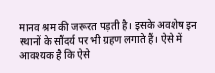मानव श्रम की जरूरत पड़ती है। इसके अवशेष इन स्थानों के सौंदर्य पर भी ग्रहण लगाते हैं। ऐसे में आवश्यक है कि ऐसे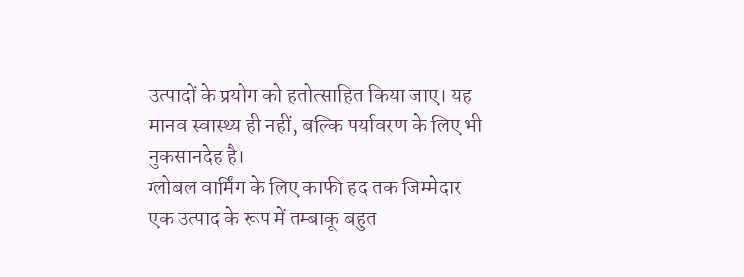उत्पादों के प्रयोग को हतोत्साहित किया जाए। यह मानव स्वास्थ्य ही नहीं, बल्कि पर्यावरण के लिए भी नुकसानदेह है।
ग्लोबल वार्मिंग के लिए काफी हद तक जिम्मेदार
एक उत्पाद के रूप में तम्बाकू बहुत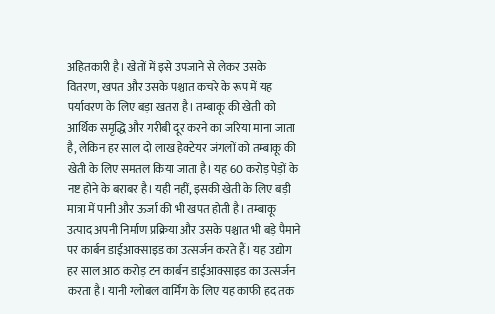अहितकारी है। खेतों में इसे उपजाने से लेकर उसके वितरण, खपत और उसके पश्चात कचरे के रूप में यह पर्यावरण के लिए बड़ा खतरा है। तम्बाकू की खेती को आर्थिक समृद्धि और गरीबी दूर करने का जरिया माना जाता है, लेकिन हर साल दो लाख हेक्टेयर जंगलों को तम्बाकू की खेती के लिए समतल किया जाता है। यह 60 करोड़ पेड़ों के नष्ट होने के बराबर है। यही नहीं, इसकी खेती के लिए बड़ी मात्रा में पानी और ऊर्जा की भी खपत होती है। तम्बाकू उत्पाद अपनी निर्माण प्रक्रिया और उसके पश्चात भी बड़े पैमाने पर कार्बन डाईआक्साइड का उत्सर्जन करते हैं। यह उद्योग हर साल आठ करोड़ टन कार्बन डाईआक्साइड का उत्सर्जन करता है। यानी ग्लोबल वार्मिंग के लिए यह काफी हद तक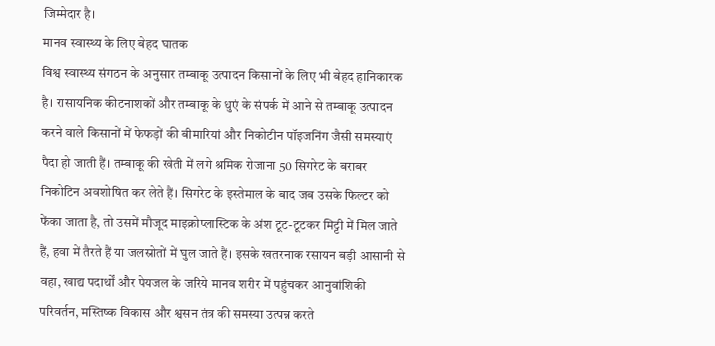जिम्मेदार है।
मानव स्वास्थ्य के लिए बेहद घातक
विश्व स्वास्थ्य संगठन के अनुसार तम्बाकू उत्पादन किसानों के लिए भी बेहद हानिकारक है। रासायनिक कीटनाशकों और तम्बाकू के धुएं के संपर्क में आने से तम्बाकू उत्पादन करने वाले किसानों में फेफड़ों की बीमारियां और निकोटीन पॉइजनिंग जैसी समस्याएं पैदा हो जाती हैं। तम्बाकू की खेती में लगे श्रमिक रोजाना 50 सिगरेट के बराबर निकोटिन अवशोषित कर लेते हैं। सिगरेट के इस्तेमाल के बाद जब उसके फिल्टर को फेंका जाता है, तो उसमें मौजूद माइक्रोप्लास्टिक के अंश टूट-टूटकर मिट्टी में मिल जाते हैं, हवा में तैरते हैं या जलस्रोतों में घुल जाते हैं। इसके खतरनाक रसायन बड़ी आसानी से वहा, खाद्य पदार्थों और पेयजल के जरिये मानव शरीर में पहुंचकर आनुवांशिकी परिवर्तन, मस्तिष्क विकास और श्वसन तंत्र की समस्या उत्पन्न करते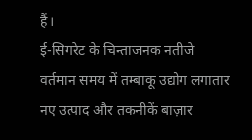हैं।
ई-सिगरेट के चिन्ताजनक नतीजे
वर्तमान समय में तम्बाकू उद्योग लगातार नए उत्पाद और तकनीकें बाज़ार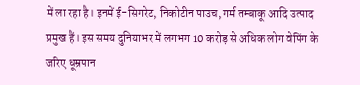में ला रहा है। इनमें ई-सिगरेट, निकोटीन पाउच, गर्म तम्बाकू आदि उत्पाद प्रमुख हैं। इस समय दुनियाभर में लगभग 10 करोड़ से अधिक लोग वेपिंग के जरिए धूम्रपान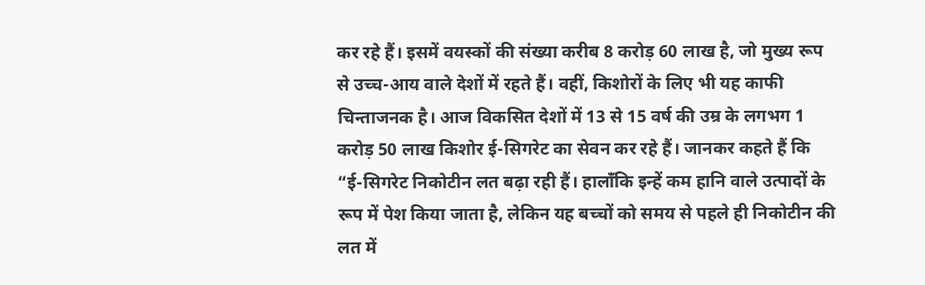कर रहे हैं। इसमें वयस्कों की संख्या करीब 8 करोड़ 60 लाख है, जो मुख्य रूप से उच्च-आय वाले देशों में रहते हैं। वहीं, किशोरों के लिए भी यह काफी चिन्ताजनक है। आज विकसित देशों में 13 से 15 वर्ष की उम्र के लगभग 1 करोड़ 50 लाख किशोर ई-सिगरेट का सेवन कर रहे हैं। जानकर कहते हैं कि “ई-सिगरेट निकोटीन लत बढ़ा रही हैं। हालाँकि इन्हें कम हानि वाले उत्पादों के रूप में पेश किया जाता है, लेकिन यह बच्चों को समय से पहले ही निकोटीन की लत में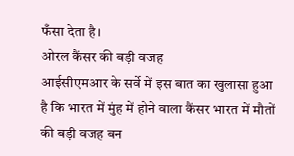फँसा देता है।
ओरल कैंसर की बड़ी वजह
आईसीएमआर के सर्वे में इस बात का खुलासा हुआ है कि भारत में मुंह में होने वाला कैंसर भारत में मौतों की बड़ी वजह बन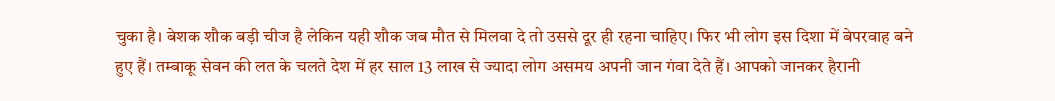चुका है। बेशक शौक बड़ी चीज है लेकिन यही शौक जब मौत से मिलवा दे तो उससे दूर ही रहना चाहिए। फिर भी लोग इस दिशा में बेपरवाह बने हुए हैं। तम्बाकू सेवन की लत के चलते देश में हर साल 13 लाख से ज्यादा लोग असमय अपनी जान गंवा देते हैं। आपको जानकर हैरानी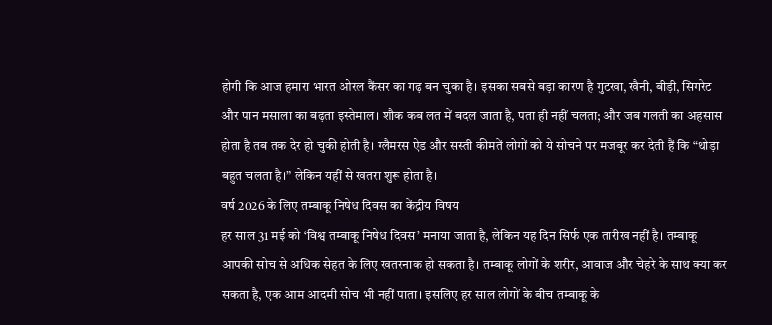होगी कि आज हमारा भारत ओरल कैंसर का गढ़ बन चुका है। इसका सबसे बड़ा कारण है गुटखा, खैनी, बीड़ी, सिगरेट और पान मसाला का बढ़ता इस्तेमाल। शौक कब लत में बदल जाता है, पता ही नहीं चलता; और जब गलती का अहसास होता है तब तक देर हो चुकी होती है। ग्लैमरस ऐड और सस्ती कीमतें लोगों को ये सोचने पर मजबूर कर देती हैं कि “थोड़ा बहुत चलता है।” लेकिन यहीं से खतरा शुरू होता है।
वर्ष 2026 के लिए तम्बाकू निषेध दिवस का केंद्रीय विषय
हर साल 31 मई को ‘विश्व तम्बाकू निषेध दिवस’ मनाया जाता है, लेकिन यह दिन सिर्फ एक तारीख नहीं है। तम्बाकू आपकी सोच से अधिक सेहत के लिए खतरनाक हो सकता है। तम्बाकू लोगों के शरीर, आवाज और चेहरे के साथ क्या कर सकता है, एक आम आदमी सोच भी नहीं पाता। इसलिए हर साल लोगों के बीच तम्बाकू के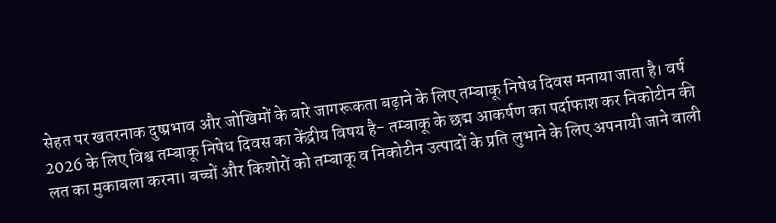सेहत पर खतरनाक दुष्प्रभाव और जोखिमों के बारे जागरूकता बढ़ाने के लिए तम्बाकू निषेध दिवस मनाया जाता है। वर्ष 2026 के लिए विश्व तम्बाकू निषेध दिवस का केंद्रीय विषय है- तम्बाकू के छद्म आकर्षण का पर्दाफाश कर निकोटीन की लत का मुकाबला करना। बच्चों और किशोरों को तम्बाकू व निकोटीन उत्पादों के प्रति लुभाने के लिए अपनायी जाने वाली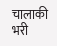चालाकी भरी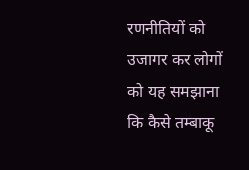रणनीतियों को उजागर कर लोगों को यह समझाना कि कैसे तम्बाकू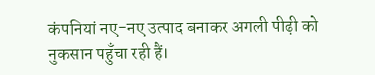कंपनियां नए-नए उत्पाद बनाकर अगली पीढ़ी को नुकसान पहुँचा रही हैं।